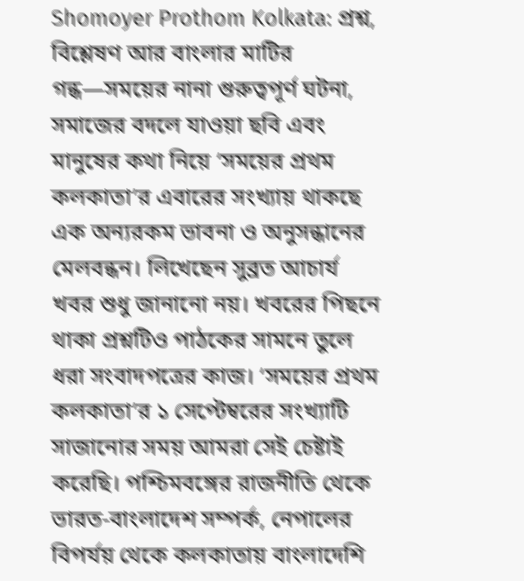Shomoyer Prothom Kolkata: প্রশ্ন, বিশ্লেষণ আর বাংলার মাটির গন্ধ—সময়ের নানা গুরুত্বপূর্ণ ঘটনা, সমাজের বদলে যাওয়া ছবি এবং মানুষের কথা নিয়ে ‘সময়ের প্রথম কলকাতা’র এবারের সংখ্যায় থাকছে এক অন্যরকম ভাবনা ও অনুসন্ধানের মেলবন্ধন। লিখেছেন সুব্রত আচার্য
খবর শুধু জানানো নয়। খবরের পিছনে থাকা প্রশ্নটিও পাঠকের সামনে তুলে ধরা সংবাদপত্রের কাজ। ‘সময়ের প্রথম কলকাতা’র ১ সেপ্টেম্বরের সংখ্যাটি সাজানোর সময় আমরা সেই চেষ্টাই করেছি। পশ্চিমবঙ্গের রাজনীতি থেকে ভারত-বাংলাদেশ সম্পর্ক, নেপালের বিপর্যয় থেকে কলকাতায় বাংলাদেশি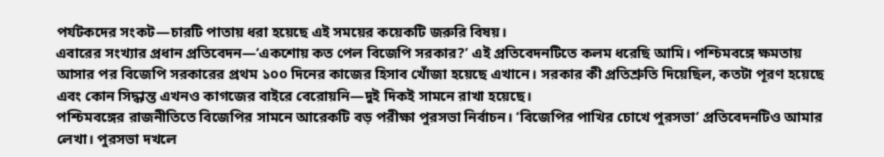পর্যটকদের সংকট—চারটি পাতায় ধরা হয়েছে এই সময়ের কয়েকটি জরুরি বিষয়।
এবারের সংখ্যার প্রধান প্রতিবেদন—‘একশোয় কত পেল বিজেপি সরকার?’ এই প্রতিবেদনটিতে কলম ধরেছি আমি। পশ্চিমবঙ্গে ক্ষমতায় আসার পর বিজেপি সরকারের প্রথম ১০০ দিনের কাজের হিসাব খোঁজা হয়েছে এখানে। সরকার কী প্রতিশ্রুতি দিয়েছিল, কতটা পূরণ হয়েছে এবং কোন সিদ্ধান্ত এখনও কাগজের বাইরে বেরোয়নি—দুই দিকই সামনে রাখা হয়েছে।
পশ্চিমবঙ্গের রাজনীতিতে বিজেপির সামনে আরেকটি বড় পরীক্ষা পুরসভা নির্বাচন। ‘বিজেপির পাখির চোখে পুরসভা’ প্রতিবেদনটিও আমার লেখা। পুরসভা দখলে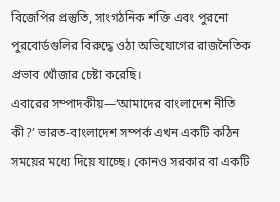বিজেপির প্রস্তুতি, সাংগঠনিক শক্তি এবং পুরনো পুরবোর্ডগুলির বিরুদ্ধে ওঠা অভিযোগের রাজনৈতিক প্রভাব খোঁজার চেষ্টা করেছি।
এবারের সম্পাদকীয়—‘আমাদের বাংলাদেশ নীতি কী?’ ভারত-বাংলাদেশ সম্পর্ক এখন একটি কঠিন সময়ের মধ্যে দিয়ে যাচ্ছে। কোনও সরকার বা একটি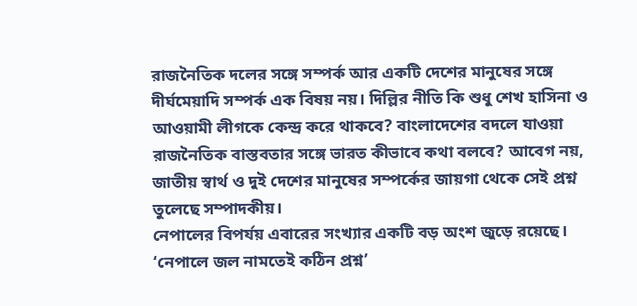রাজনৈতিক দলের সঙ্গে সম্পর্ক আর একটি দেশের মানুষের সঙ্গে দীর্ঘমেয়াদি সম্পর্ক এক বিষয় নয়। দিল্লির নীতি কি শুধু শেখ হাসিনা ও আওয়ামী লীগকে কেন্দ্র করে থাকবে? বাংলাদেশের বদলে যাওয়া রাজনৈতিক বাস্তবতার সঙ্গে ভারত কীভাবে কথা বলবে? আবেগ নয়, জাতীয় স্বার্থ ও দুই দেশের মানুষের সম্পর্কের জায়গা থেকে সেই প্রশ্ন তুলেছে সম্পাদকীয়।
নেপালের বিপর্যয় এবারের সংখ্যার একটি বড় অংশ জুড়ে রয়েছে। ‘নেপালে জল নামতেই কঠিন প্রশ্ন’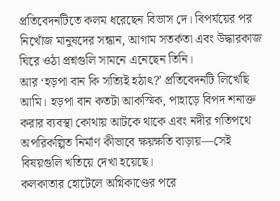প্রতিবেদনটিতে কলম ধরেছেন বিভাস দে। বিপর্যয়ের পর নিখোঁজ মানুষদের সন্ধান, আগাম সতর্কতা এবং উদ্ধারকাজ ঘিরে ওঠা প্রশ্নগুলি সামনে এনেছেন তিনি।
আর ‘হড়পা বান কি সত্যিই হঠাৎ?’ প্রতিবেদনটি লিখেছি আমি। হড়পা বান কতটা আকস্মিক, পাহাড়ে বিপদ শনাক্ত করার ব্যবস্থা কোথায় আটকে থাকে এবং নদীর গতিপথে অপরিকল্পিত নির্মাণ কীভাবে ক্ষয়ক্ষতি বাড়ায়—সেই বিষয়গুলি খতিয়ে দেখা হয়েছে।
কলকাতার হোটেলে অগ্নিকাণ্ডের পরে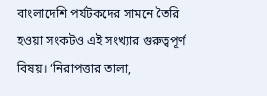বাংলাদেশি পর্যটকদের সামনে তৈরি হওয়া সংকটও এই সংখ্যার গুরুত্বপূর্ণ বিষয়। ‘নিরাপত্তার তালা,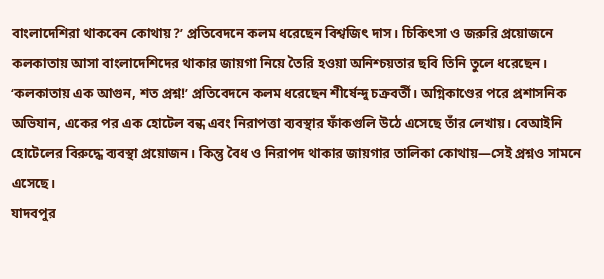বাংলাদেশিরা থাকবেন কোথায়?’ প্রতিবেদনে কলম ধরেছেন বিশ্বজিৎ দাস। চিকিৎসা ও জরুরি প্রয়োজনে কলকাতায় আসা বাংলাদেশিদের থাকার জায়গা নিয়ে তৈরি হওয়া অনিশ্চয়তার ছবি তিনি তুলে ধরেছেন।
‘কলকাতায় এক আগুন, শত প্রশ্ন!’ প্রতিবেদনে কলম ধরেছেন শীর্ষেন্দু চক্রবর্তী। অগ্নিকাণ্ডের পরে প্রশাসনিক অভিযান, একের পর এক হোটেল বন্ধ এবং নিরাপত্তা ব্যবস্থার ফাঁকগুলি উঠে এসেছে তাঁর লেখায়। বেআইনি হোটেলের বিরুদ্ধে ব্যবস্থা প্রয়োজন। কিন্তু বৈধ ও নিরাপদ থাকার জায়গার তালিকা কোথায়—সেই প্রশ্নও সামনে এসেছে।
যাদবপুর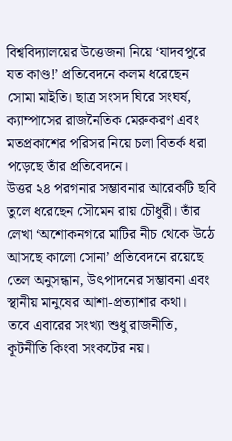বিশ্ববিদ্যালয়ের উত্তেজনা নিয়ে ‘যাদবপুরে যত কাণ্ড!’ প্রতিবেদনে কলম ধরেছেন সোমা মাইতি। ছাত্র সংসদ ঘিরে সংঘর্ষ, ক্যাম্পাসের রাজনৈতিক মেরুকরণ এবং মতপ্রকাশের পরিসর নিয়ে চলা বিতর্ক ধরা পড়েছে তাঁর প্রতিবেদনে।
উত্তর ২৪ পরগনার সম্ভাবনার আরেকটি ছবি তুলে ধরেছেন সৌমেন রায় চৌধুরী। তাঁর লেখা ‘অশোকনগরে মাটির নীচ থেকে উঠে আসছে কালো সোনা’ প্রতিবেদনে রয়েছে তেল অনুসন্ধান, উৎপাদনের সম্ভাবনা এবং স্থানীয় মানুষের আশা-প্রত্যাশার কথা।
তবে এবারের সংখ্যা শুধু রাজনীতি, কূটনীতি কিংবা সংকটের নয়।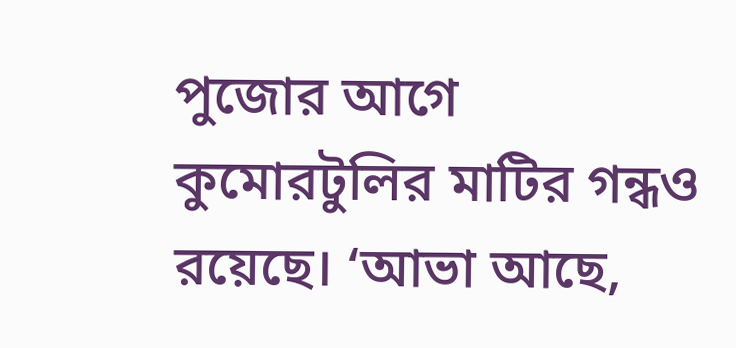পুজোর আগে কুমোরটুলির মাটির গন্ধও রয়েছে। ‘আভা আছে,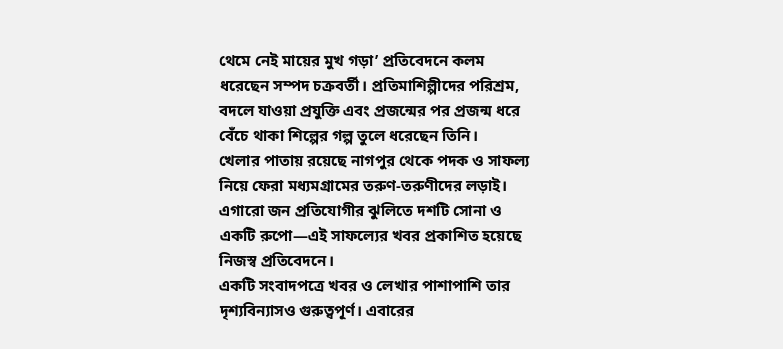থেমে নেই মায়ের মুখ গড়া’ প্রতিবেদনে কলম ধরেছেন সম্পদ চক্রবর্তী। প্রতিমাশিল্পীদের পরিশ্রম, বদলে যাওয়া প্রযুক্তি এবং প্রজন্মের পর প্রজন্ম ধরে বেঁচে থাকা শিল্পের গল্প তুলে ধরেছেন তিনি।
খেলার পাতায় রয়েছে নাগপুর থেকে পদক ও সাফল্য নিয়ে ফেরা মধ্যমগ্রামের তরুণ-তরুণীদের লড়াই। এগারো জন প্রতিযোগীর ঝুলিতে দশটি সোনা ও একটি রুপো—এই সাফল্যের খবর প্রকাশিত হয়েছে নিজস্ব প্রতিবেদনে।
একটি সংবাদপত্রে খবর ও লেখার পাশাপাশি তার দৃশ্যবিন্যাসও গুরুত্বপূর্ণ। এবারের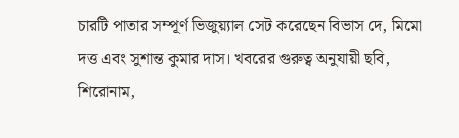চারটি পাতার সম্পূর্ণ ভিজুয়্যাল সেট করেছেন বিভাস দে, মিমো দত্ত এবং সুশান্ত কুমার দাস। খবরের গুরুত্ব অনুযায়ী ছবি, শিরোনাম,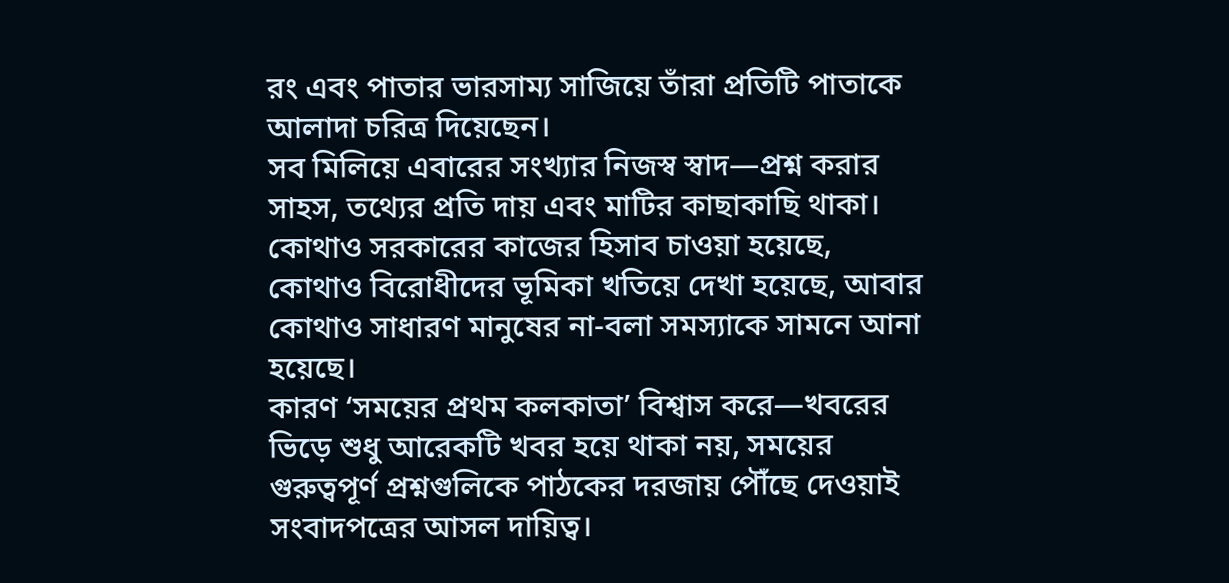রং এবং পাতার ভারসাম্য সাজিয়ে তাঁরা প্রতিটি পাতাকে আলাদা চরিত্র দিয়েছেন।
সব মিলিয়ে এবারের সংখ্যার নিজস্ব স্বাদ—প্রশ্ন করার সাহস, তথ্যের প্রতি দায় এবং মাটির কাছাকাছি থাকা। কোথাও সরকারের কাজের হিসাব চাওয়া হয়েছে, কোথাও বিরোধীদের ভূমিকা খতিয়ে দেখা হয়েছে, আবার কোথাও সাধারণ মানুষের না-বলা সমস্যাকে সামনে আনা হয়েছে।
কারণ ‘সময়ের প্রথম কলকাতা’ বিশ্বাস করে—খবরের ভিড়ে শুধু আরেকটি খবর হয়ে থাকা নয়, সময়ের গুরুত্বপূর্ণ প্রশ্নগুলিকে পাঠকের দরজায় পৌঁছে দেওয়াই সংবাদপত্রের আসল দায়িত্ব।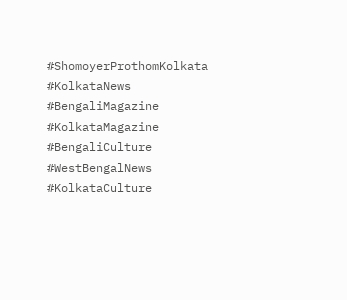#ShomoyerProthomKolkata #KolkataNews #BengaliMagazine #KolkataMagazine #BengaliCulture #WestBengalNews #KolkataCulture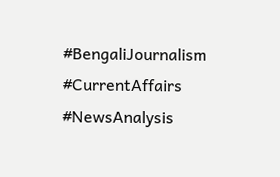#BengaliJournalism #CurrentAffairs #NewsAnalysis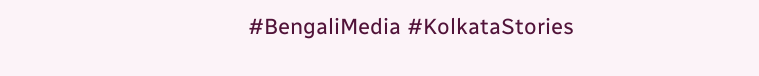#BengaliMedia #KolkataStories